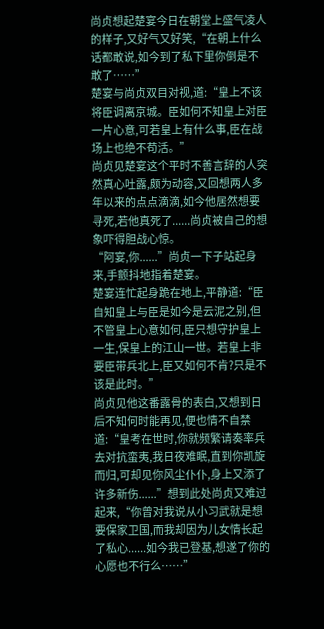尚贞想起楚宴今日在朝堂上盛气凌人的样子,又好气又好笑,“在朝上什么话都敢说,如今到了私下里你倒是不敢了……”
楚宴与尚贞双目对视,道:“皇上不该将臣调离京城。臣如何不知皇上对臣一片心意,可若皇上有什么事,臣在战场上也绝不苟活。”
尚贞见楚宴这个平时不善言辞的人突然真心吐露,颇为动容,又回想两人多年以来的点点滴滴,如今他居然想要寻死,若他真死了......尚贞被自己的想象吓得胆战心惊。
“阿宴,你......”尚贞一下子站起身来,手颤抖地指着楚宴。
楚宴连忙起身跪在地上,平静道:“臣自知皇上与臣是如今是云泥之别,但不管皇上心意如何,臣只想守护皇上一生,保皇上的江山一世。若皇上非要臣带兵北上,臣又如何不肯?只是不该是此时。”
尚贞见他这番露骨的表白,又想到日后不知何时能再见,便也情不自禁道:“皇考在世时,你就频繁请奏率兵去对抗蛮夷,我日夜难眠,直到你凯旋而归,可却见你风尘仆仆,身上又添了许多新伤......”想到此处尚贞又难过起来,“你曾对我说从小习武就是想要保家卫国,而我却因为儿女情长起了私心......如今我已登基,想遂了你的心愿也不行么……”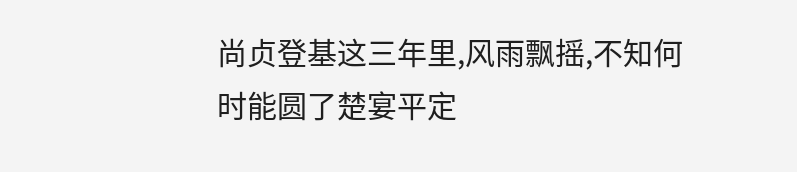尚贞登基这三年里,风雨飘摇,不知何时能圆了楚宴平定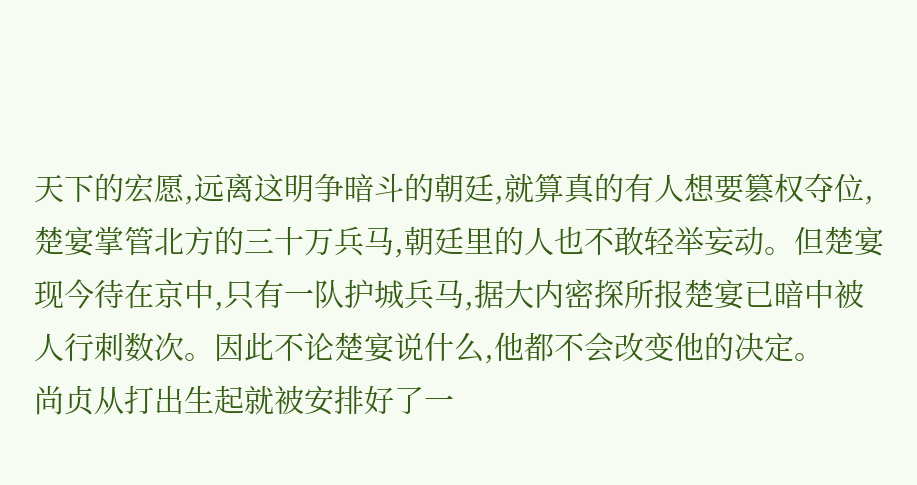天下的宏愿,远离这明争暗斗的朝廷,就算真的有人想要篡权夺位,楚宴掌管北方的三十万兵马,朝廷里的人也不敢轻举妄动。但楚宴现今待在京中,只有一队护城兵马,据大内密探所报楚宴已暗中被人行刺数次。因此不论楚宴说什么,他都不会改变他的决定。
尚贞从打出生起就被安排好了一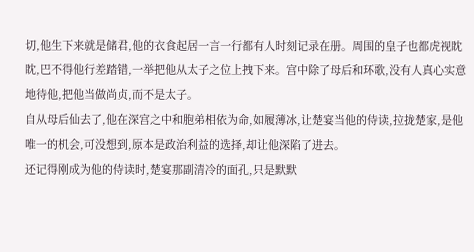切,他生下来就是储君,他的衣食起居一言一行都有人时刻记录在册。周围的皇子也都虎视眈眈,巴不得他行差踏错,一举把他从太子之位上拽下来。宫中除了母后和环歌,没有人真心实意地待他,把他当做尚贞,而不是太子。
自从母后仙去了,他在深宫之中和胞弟相依为命,如履薄冰,让楚宴当他的侍读,拉拢楚家,是他唯一的机会,可没想到,原本是政治利益的选择,却让他深陷了进去。
还记得刚成为他的侍读时,楚宴那副清冷的面孔,只是默默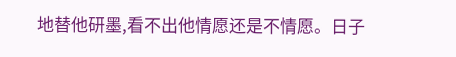地替他研墨,看不出他情愿还是不情愿。日子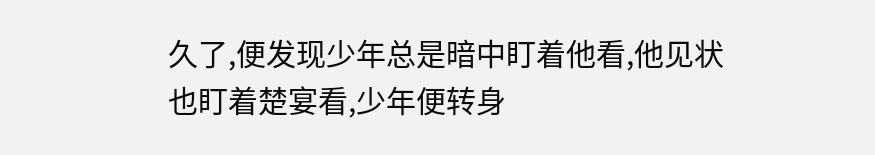久了,便发现少年总是暗中盯着他看,他见状也盯着楚宴看,少年便转身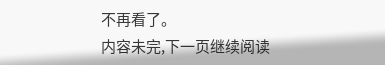不再看了。
内容未完,下一页继续阅读